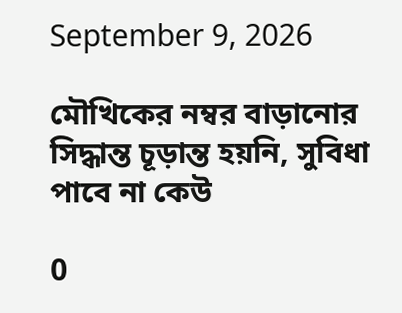September 9, 2026

মৌখিকের নম্বর বাড়ানোর সিদ্ধান্ত চূড়ান্ত হয়নি, সুবিধা পাবে না কেউ

0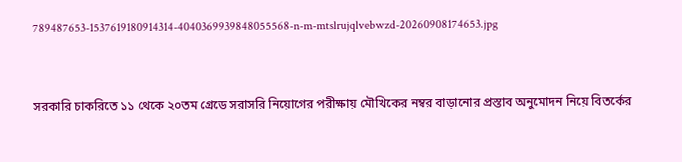789487653-1537619180914314-4040369939848055568-n-m-mtslrujqlvebwzd-20260908174653.jpg


সরকারি চাকরিতে ১১ থেকে ২০তম গ্রেডে সরাসরি নিয়োগের পরীক্ষায় মৌখিকের নম্বর বাড়ানোর প্রস্তাব অনুমোদন নিয়ে বিতর্কের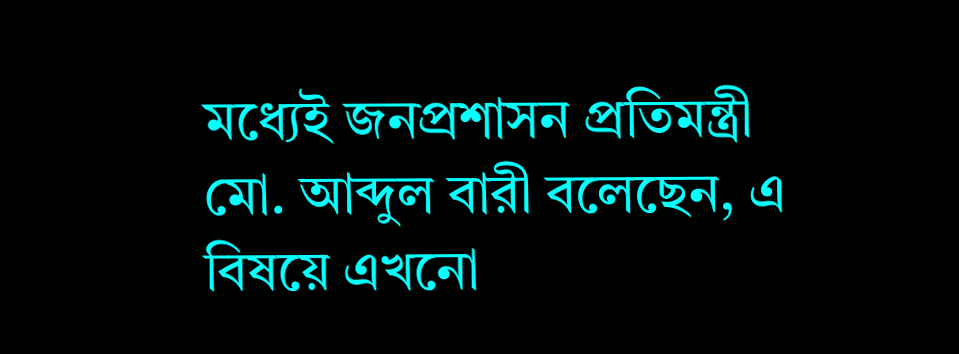মধ্যেই জনপ্রশাসন প্রতিমন্ত্রী মো. আব্দুল বারী বলেছেন, এ বিষয়ে এখনো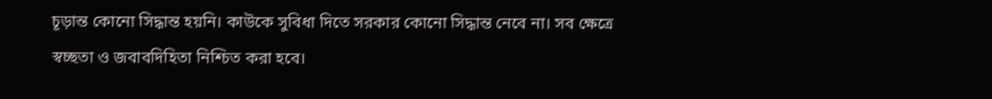চূড়ান্ত কোনো সিদ্ধান্ত হয়নি। কাউকে সুবিধা দিতে সরকার কোনো সিদ্ধান্ত নেবে না। সব ক্ষেত্রে স্বচ্ছতা ও জবাবদিহিতা নিশ্চিত করা হবে।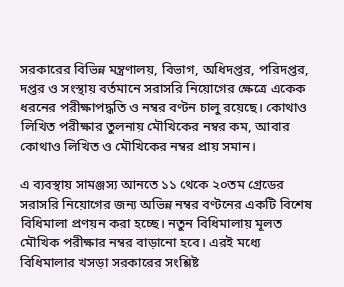সরকারের বিভিন্ন মন্ত্রণালয়, বিভাগ, অধিদপ্তর, পরিদপ্তর, দপ্তর ও সংস্থায় বর্তমানে সরাসরি নিয়োগের ক্ষেত্রে একেক ধরনের পরীক্ষাপদ্ধতি ও নম্বর বণ্টন চালু রয়েছে। কোথাও লিখিত পরীক্ষার তুলনায় মৌখিকের নম্বর কম, আবার কোথাও লিখিত ও মৌখিকের নম্বর প্রায় সমান।

এ ব্যবস্থায় সামঞ্জস্য আনতে ১১ থেকে ২০তম গ্রেডের সরাসরি নিয়োগের জন্য অভিন্ন নম্বর বণ্টনের একটি বিশেষ বিধিমালা প্রণয়ন করা হচ্ছে। নতুন বিধিমালায় মূলত মৌখিক পরীক্ষার নম্বর বাড়ানো হবে। এরই মধ্যে বিধিমালার খসড়া সরকারের সংশ্লিষ্ট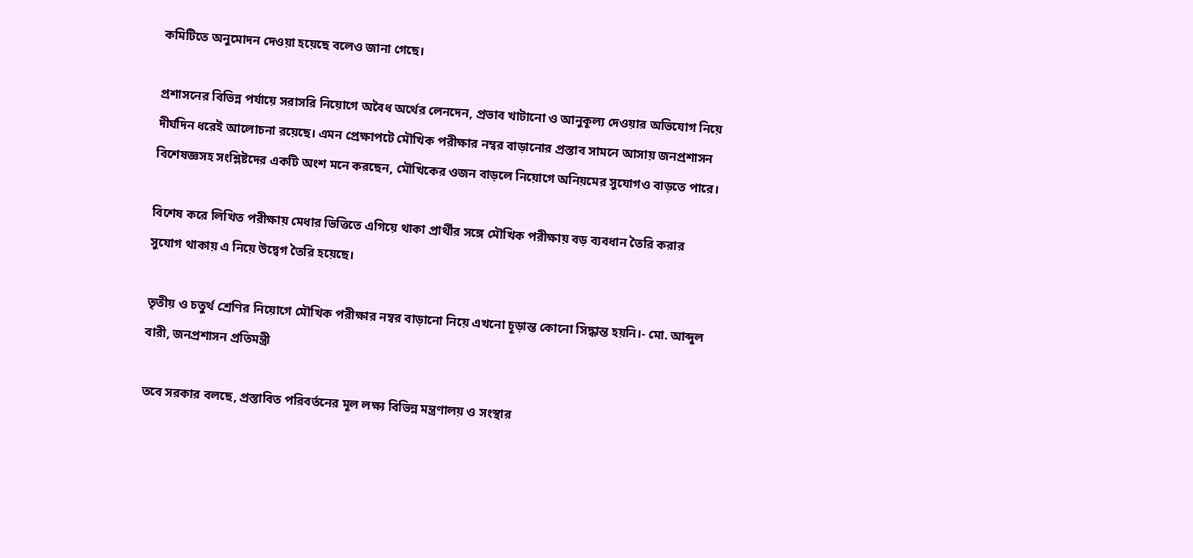কমিটিতে অনুমোদন দেওয়া হয়েছে বলেও জানা গেছে।

প্রশাসনের বিভিন্ন পর্যায়ে সরাসরি নিয়োগে অবৈধ অর্থের লেনদেন, প্রভাব খাটানো ও আনুকূল্য দেওয়ার অভিযোগ নিয়ে দীর্ঘদিন ধরেই আলোচনা রয়েছে। এমন প্রেক্ষাপটে মৌখিক পরীক্ষার নম্বর বাড়ানোর প্রস্তাব সামনে আসায় জনপ্রশাসন বিশেষজ্ঞসহ সংশ্লিষ্টদের একটি অংশ মনে করছেন, মৌখিকের ওজন বাড়লে নিয়োগে অনিয়মের সুযোগও বাড়তে পারে।

বিশেষ করে লিখিত পরীক্ষায় মেধার ভিত্তিতে এগিয়ে থাকা প্রার্থীর সঙ্গে মৌখিক পরীক্ষায় বড় ব্যবধান তৈরি করার সুযোগ থাকায় এ নিয়ে উদ্বেগ তৈরি হয়েছে।

তৃতীয় ও চতুর্থ শ্রেণির নিয়োগে মৌখিক পরীক্ষার নম্বর বাড়ানো নিয়ে এখনো চূড়ান্ত কোনো সিদ্ধান্ত হয়নি।- মো. আব্দুল বারী, জনপ্রশাসন প্রতিমন্ত্রী

তবে সরকার বলছে, প্রস্তাবিত পরিবর্তনের মূল লক্ষ্য বিভিন্ন মন্ত্রণালয় ও সংস্থার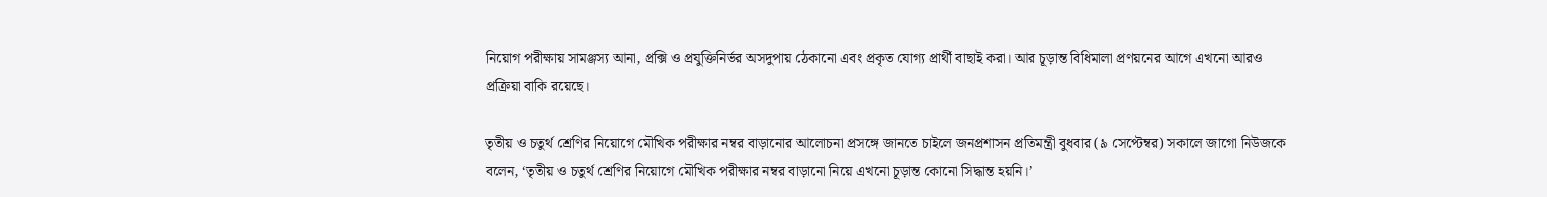নিয়োগ পরীক্ষায় সামঞ্জস্য আনা, প্রক্সি ও প্রযুক্তিনির্ভর অসদুপায় ঠেকানো এবং প্রকৃত যোগ্য প্রার্থী বাছাই করা। আর চূড়ান্ত বিধিমালা প্রণয়নের আগে এখনো আরও প্রক্রিয়া বাকি রয়েছে।

তৃতীয় ও চতুর্থ শ্রেণির নিয়োগে মৌখিক পরীক্ষার নম্বর বাড়ানোর আলোচনা প্রসঙ্গে জানতে চাইলে জনপ্রশাসন প্রতিমন্ত্রী বুধবার (৯ সেপ্টেম্বর) সকালে জাগো নিউজকে বলেন, ‘তৃতীয় ও চতুর্থ শ্রেণির নিয়োগে মৌখিক পরীক্ষার নম্বর বাড়ানো নিয়ে এখনো চূড়ান্ত কোনো সিদ্ধান্ত হয়নি।’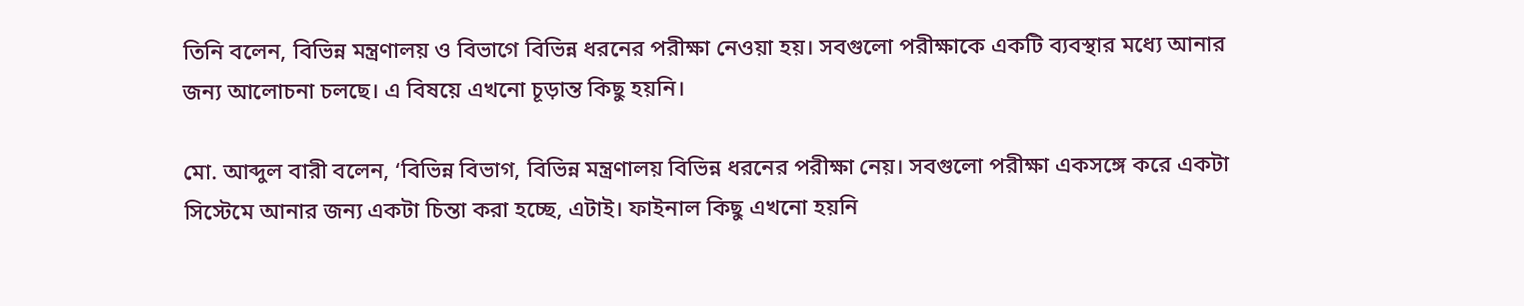তিনি বলেন, বিভিন্ন মন্ত্রণালয় ও বিভাগে বিভিন্ন ধরনের পরীক্ষা নেওয়া হয়। সবগুলো পরীক্ষাকে একটি ব্যবস্থার মধ্যে আনার জন্য আলোচনা চলছে। এ বিষয়ে এখনো চূড়ান্ত কিছু হয়নি।

মো. আব্দুল বারী বলেন, ‘বিভিন্ন বিভাগ, বিভিন্ন মন্ত্রণালয় বিভিন্ন ধরনের পরীক্ষা নেয়। সবগুলো পরীক্ষা একসঙ্গে করে একটা সিস্টেমে আনার জন্য একটা চিন্তা করা হচ্ছে, এটাই। ফাইনাল কিছু এখনো হয়নি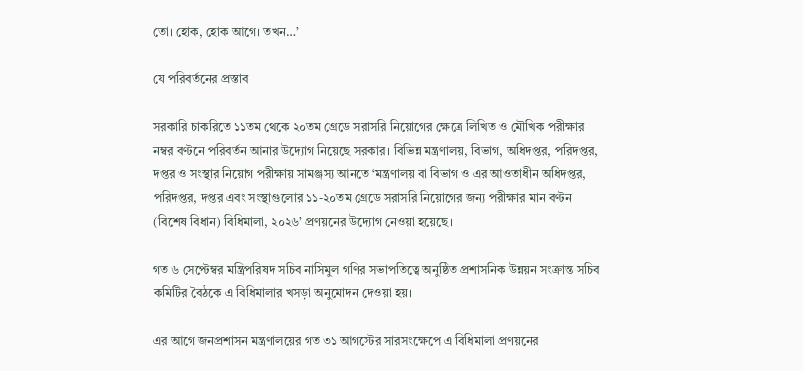তো। হোক, হোক আগে। তখন…’

যে পরিবর্তনের প্রস্তাব

সরকারি চাকরিতে ১১তম থেকে ২০তম গ্রেডে সরাসরি নিয়োগের ক্ষেত্রে লিখিত ও মৌখিক পরীক্ষার নম্বর বণ্টনে পরিবর্তন আনার উদ্যোগ নিয়েছে সরকার। বিভিন্ন মন্ত্রণালয়, বিভাগ, অধিদপ্তর, পরিদপ্তর, দপ্তর ও সংস্থার নিয়োগ পরীক্ষায় সামঞ্জস্য আনতে ‘মন্ত্রণালয় বা বিভাগ ও এর আওতাধীন অধিদপ্তর, পরিদপ্তর, দপ্তর এবং সংস্থাগুলোর ১১-২০তম গ্রেডে সরাসরি নিয়োগের জন্য পরীক্ষার মান বণ্টন (বিশেষ বিধান) বিধিমালা, ২০২৬’ প্রণয়নের উদ্যোগ নেওয়া হয়েছে।

গত ৬ সেপ্টেম্বর মন্ত্রিপরিষদ সচিব নাসিমুল গণির সভাপতিত্বে অনুষ্ঠিত প্রশাসনিক উন্নয়ন সংক্রান্ত সচিব কমিটির বৈঠকে এ বিধিমালার খসড়া অনুমোদন দেওয়া হয়।

এর আগে জনপ্রশাসন মন্ত্রণালয়ের গত ৩১ আগস্টের সারসংক্ষেপে এ বিধিমালা প্রণয়নের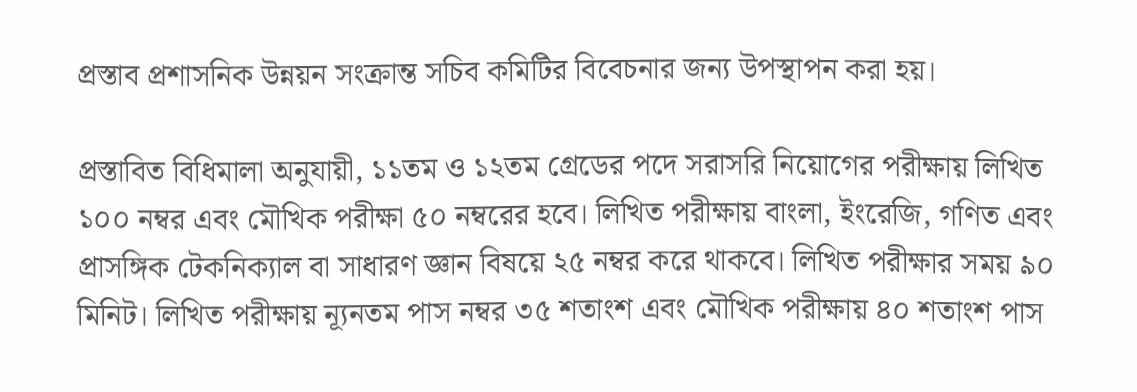প্রস্তাব প্রশাসনিক উন্নয়ন সংক্রান্ত সচিব কমিটির বিবেচনার জন্য উপস্থাপন করা হয়।

প্রস্তাবিত বিধিমালা অনুযায়ী, ১১তম ও ১২তম গ্রেডের পদে সরাসরি নিয়োগের পরীক্ষায় লিখিত ১০০ নম্বর এবং মৌখিক পরীক্ষা ৫০ নম্বরের হবে। লিখিত পরীক্ষায় বাংলা, ইংরেজি, গণিত এবং প্রাসঙ্গিক টেকনিক্যাল বা সাধারণ জ্ঞান বিষয়ে ২৫ নম্বর করে থাকবে। লিখিত পরীক্ষার সময় ৯০ মিনিট। লিখিত পরীক্ষায় ন্যূনতম পাস নম্বর ৩৫ শতাংশ এবং মৌখিক পরীক্ষায় ৪০ শতাংশ পাস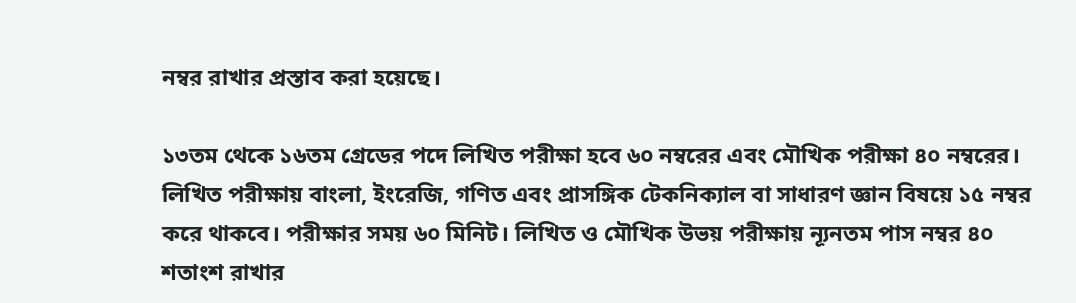নম্বর রাখার প্রস্তাব করা হয়েছে।

১৩তম থেকে ১৬তম গ্রেডের পদে লিখিত পরীক্ষা হবে ৬০ নম্বরের এবং মৌখিক পরীক্ষা ৪০ নম্বরের। লিখিত পরীক্ষায় বাংলা, ইংরেজি, গণিত এবং প্রাসঙ্গিক টেকনিক্যাল বা সাধারণ জ্ঞান বিষয়ে ১৫ নম্বর করে থাকবে। পরীক্ষার সময় ৬০ মিনিট। লিখিত ও মৌখিক উভয় পরীক্ষায় ন্যূনতম পাস নম্বর ৪০ শতাংশ রাখার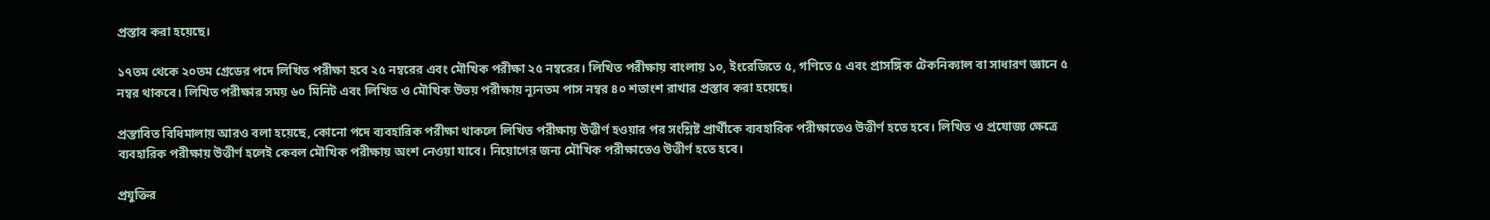প্রস্তাব করা হয়েছে।

১৭তম থেকে ২০তম গ্রেডের পদে লিখিত পরীক্ষা হবে ২৫ নম্বরের এবং মৌখিক পরীক্ষা ২৫ নম্বরের। লিখিত পরীক্ষায় বাংলায় ১০, ইংরেজিতে ৫, গণিতে ৫ এবং প্রাসঙ্গিক টেকনিক্যাল বা সাধারণ জ্ঞানে ৫ নম্বর থাকবে। লিখিত পরীক্ষার সময় ৬০ মিনিট এবং লিখিত ও মৌখিক উভয় পরীক্ষায় ন্যূনতম পাস নম্বর ৪০ শতাংশ রাখার প্রস্তাব করা হয়েছে।

প্রস্তাবিত বিধিমালায় আরও বলা হয়েছে, কোনো পদে ব্যবহারিক পরীক্ষা থাকলে লিখিত পরীক্ষায় উত্তীর্ণ হওয়ার পর সংশ্লিষ্ট প্রার্থীকে ব্যবহারিক পরীক্ষাতেও উত্তীর্ণ হতে হবে। লিখিত ও প্রযোজ্য ক্ষেত্রে ব্যবহারিক পরীক্ষায় উত্তীর্ণ হলেই কেবল মৌখিক পরীক্ষায় অংশ নেওয়া যাবে। নিয়োগের জন্য মৌখিক পরীক্ষাতেও উত্তীর্ণ হতে হবে।

প্রযুক্তির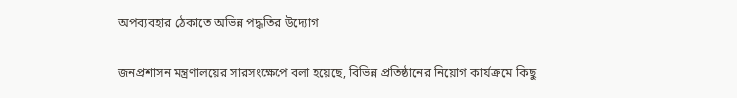অপব্যবহার ঠেকাতে অভিন্ন পদ্ধতির উদ্যোগ

জনপ্রশাসন মন্ত্রণালয়ের সারসংক্ষেপে বলা হয়েছে, বিভিন্ন প্রতিষ্ঠানের নিয়োগ কার্যক্রমে কিছু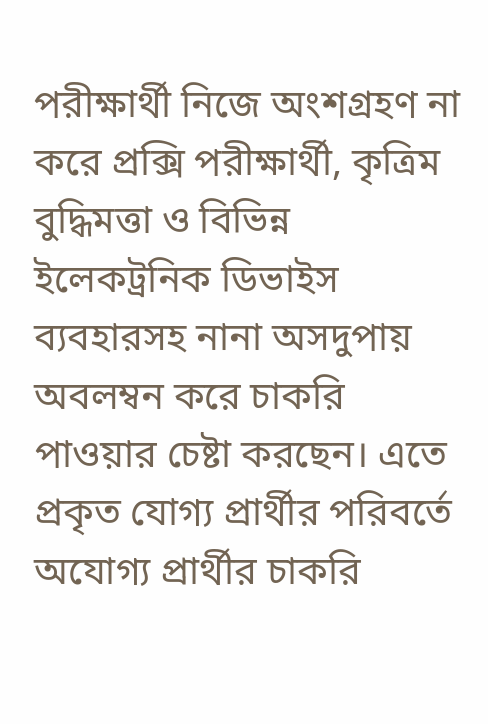পরীক্ষার্থী নিজে অংশগ্রহণ না করে প্রক্সি পরীক্ষার্থী, কৃত্রিম বুদ্ধিমত্তা ও বিভিন্ন ইলেকট্রনিক ডিভাইস ব্যবহারসহ নানা অসদুপায় অবলম্বন করে চাকরি পাওয়ার চেষ্টা করছেন। এতে প্রকৃত যোগ্য প্রার্থীর পরিবর্তে অযোগ্য প্রার্থীর চাকরি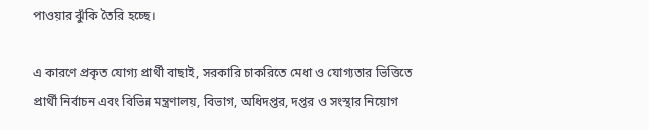পাওয়ার ঝুঁকি তৈরি হচ্ছে।

এ কারণে প্রকৃত যোগ্য প্রার্থী বাছাই, সরকারি চাকরিতে মেধা ও যোগ্যতার ভিত্তিতে প্রার্থী নির্বাচন এবং বিভিন্ন মন্ত্রণালয়, বিভাগ, অধিদপ্তর, দপ্তর ও সংস্থার নিয়োগ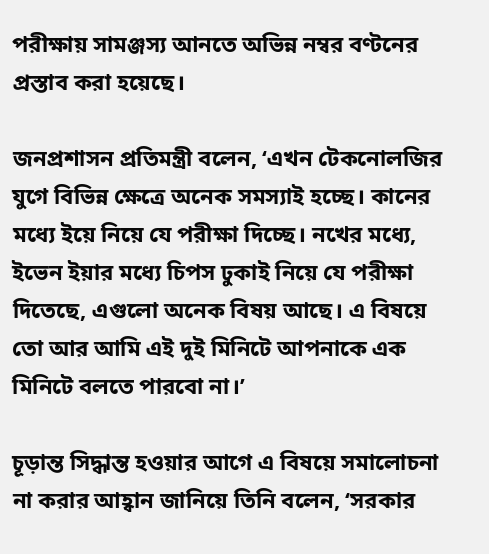পরীক্ষায় সামঞ্জস্য আনতে অভিন্ন নম্বর বণ্টনের প্রস্তাব করা হয়েছে।

জনপ্রশাসন প্রতিমন্ত্রী বলেন, ‘এখন টেকনোলজির যুগে বিভিন্ন ক্ষেত্রে অনেক সমস্যাই হচ্ছে। কানের মধ্যে ইয়ে নিয়ে যে পরীক্ষা দিচ্ছে। নখের মধ্যে, ইভেন ইয়ার মধ্যে চিপস ঢুকাই নিয়ে যে পরীক্ষা দিতেছে, এগুলো অনেক বিষয় আছে। এ বিষয়ে তো আর আমি এই দুই মিনিটে আপনাকে এক মিনিটে বলতে পারবো না।’

চূড়ান্ত সিদ্ধান্ত হওয়ার আগে এ বিষয়ে সমালোচনা না করার আহ্বান জানিয়ে তিনি বলেন, ‘সরকার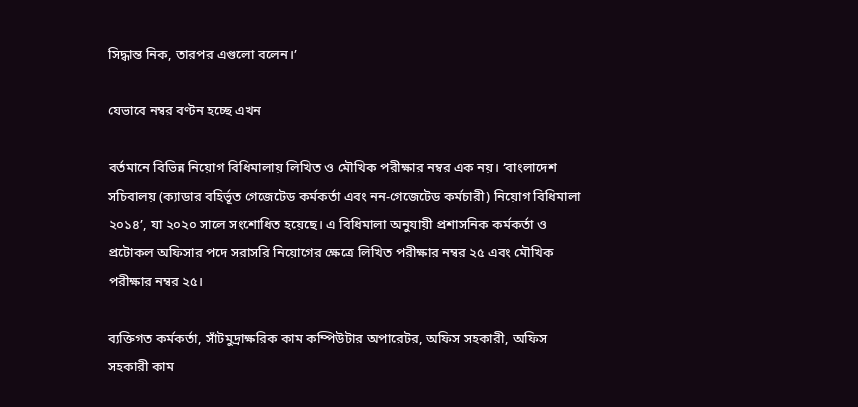সিদ্ধান্ত নিক, তারপর এগুলো বলেন।’

যেভাবে নম্বর বণ্টন হচ্ছে এখন

বর্তমানে বিভিন্ন নিয়োগ বিধিমালায় লিখিত ও মৌখিক পরীক্ষার নম্বর এক নয়। ‘বাংলাদেশ সচিবালয় (ক্যাডার বহির্ভূত গেজেটেড কর্মকর্তা এবং নন-গেজেটেড কর্মচারী) নিয়োগ বিধিমালা ২০১৪’, যা ২০২০ সালে সংশোধিত হয়েছে। এ বিধিমালা অনুযায়ী প্রশাসনিক কর্মকর্তা ও প্রটোকল অফিসার পদে সরাসরি নিয়োগের ক্ষেত্রে লিখিত পরীক্ষার নম্বর ২৫ এবং মৌখিক পরীক্ষার নম্বর ২৫।

ব্যক্তিগত কর্মকর্তা, সাঁটমুদ্রাক্ষরিক কাম কম্পিউটার অপারেটর, অফিস সহকারী, অফিস সহকারী কাম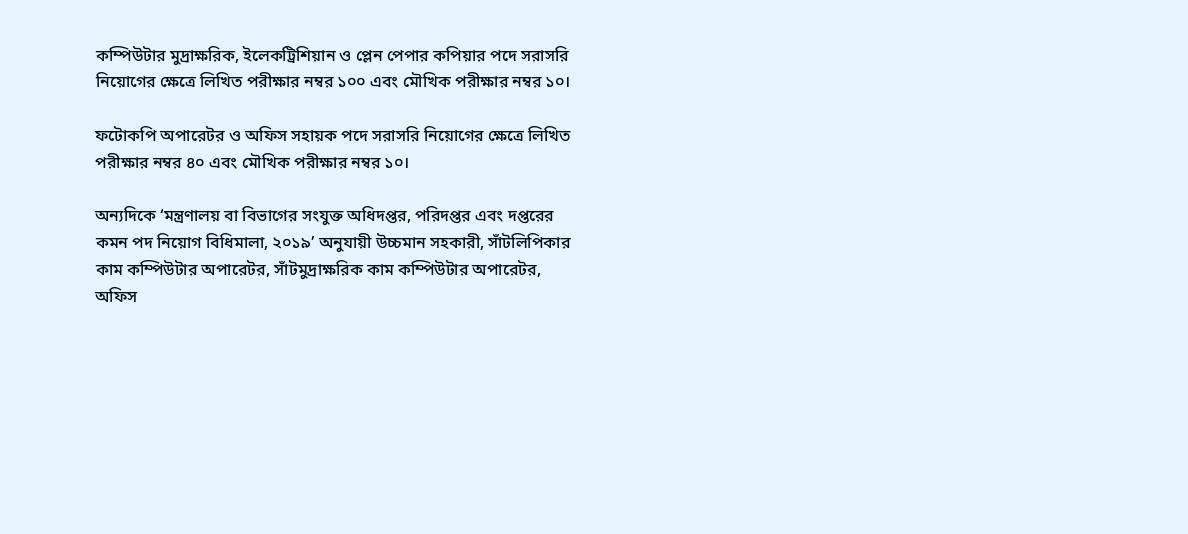কম্পিউটার মুদ্রাক্ষরিক, ইলেকট্রিশিয়ান ও প্লেন পেপার কপিয়ার পদে সরাসরি নিয়োগের ক্ষেত্রে লিখিত পরীক্ষার নম্বর ১০০ এবং মৌখিক পরীক্ষার নম্বর ১০।

ফটোকপি অপারেটর ও অফিস সহায়ক পদে সরাসরি নিয়োগের ক্ষেত্রে লিখিত পরীক্ষার নম্বর ৪০ এবং মৌখিক পরীক্ষার নম্বর ১০।

অন্যদিকে ‘মন্ত্রণালয় বা বিভাগের সংযুক্ত অধিদপ্তর, পরিদপ্তর এবং দপ্তরের কমন পদ নিয়োগ বিধিমালা, ২০১৯’ অনুযায়ী উচ্চমান সহকারী, সাঁটলিপিকার কাম কম্পিউটার অপারেটর, সাঁটমুদ্রাক্ষরিক কাম কম্পিউটার অপারেটর, অফিস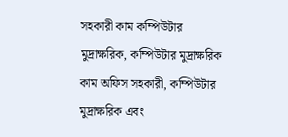সহকারী কাম কম্পিউটার মুদ্রাক্ষরিক, কম্পিউটার মুদ্রাক্ষরিক কাম অফিস সহকারী, কম্পিউটার মুদ্রাক্ষরিক এবং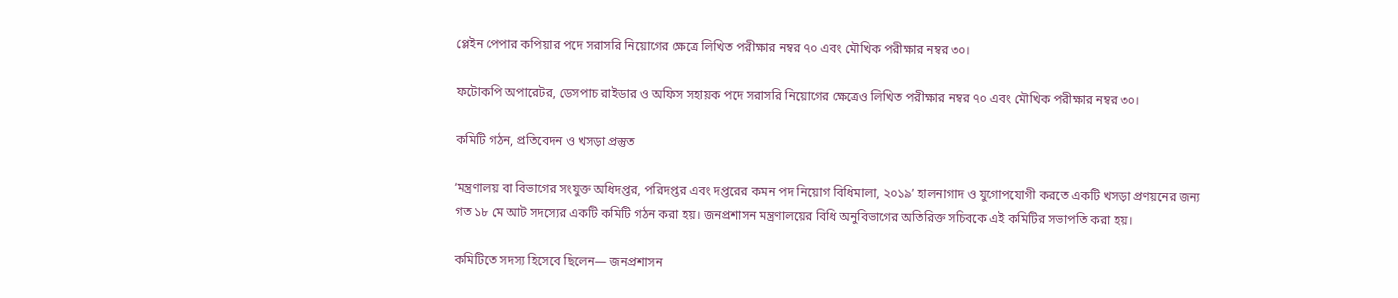প্লেইন পেপার কপিয়ার পদে সরাসরি নিয়োগের ক্ষেত্রে লিখিত পরীক্ষার নম্বর ৭০ এবং মৌখিক পরীক্ষার নম্বর ৩০।

ফটোকপি অপারেটর, ডেসপাচ রাইডার ও অফিস সহায়ক পদে সরাসরি নিয়োগের ক্ষেত্রেও লিখিত পরীক্ষার নম্বর ৭০ এবং মৌখিক পরীক্ষার নম্বর ৩০।

কমিটি গঠন, প্রতিবেদন ও খসড়া প্রস্তুত

‘মন্ত্রণালয় বা বিভাগের সংযুক্ত অধিদপ্তর, পরিদপ্তর এবং দপ্তরের কমন পদ নিয়োগ বিধিমালা, ২০১৯’ হালনাগাদ ও যুগোপযোগী করতে একটি খসড়া প্রণয়নের জন্য গত ১৮ মে আট সদস্যের একটি কমিটি গঠন করা হয়। জনপ্রশাসন মন্ত্রণালয়ের বিধি অনুবিভাগের অতিরিক্ত সচিবকে এই কমিটির সভাপতি করা হয়।

কমিটিতে সদস্য হিসেবে ছিলেন— জনপ্রশাসন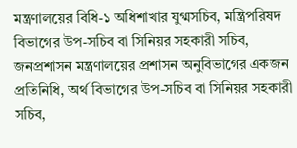মন্ত্রণালয়ের বিধি-১ অধিশাখার যুগ্মসচিব, মন্ত্রিপরিষদ বিভাগের উপ-সচিব বা সিনিয়র সহকারী সচিব, জনপ্রশাসন মন্ত্রণালয়ের প্রশাসন অনুবিভাগের একজন প্রতিনিধি, অর্থ বিভাগের উপ-সচিব বা সিনিয়র সহকারী সচিব,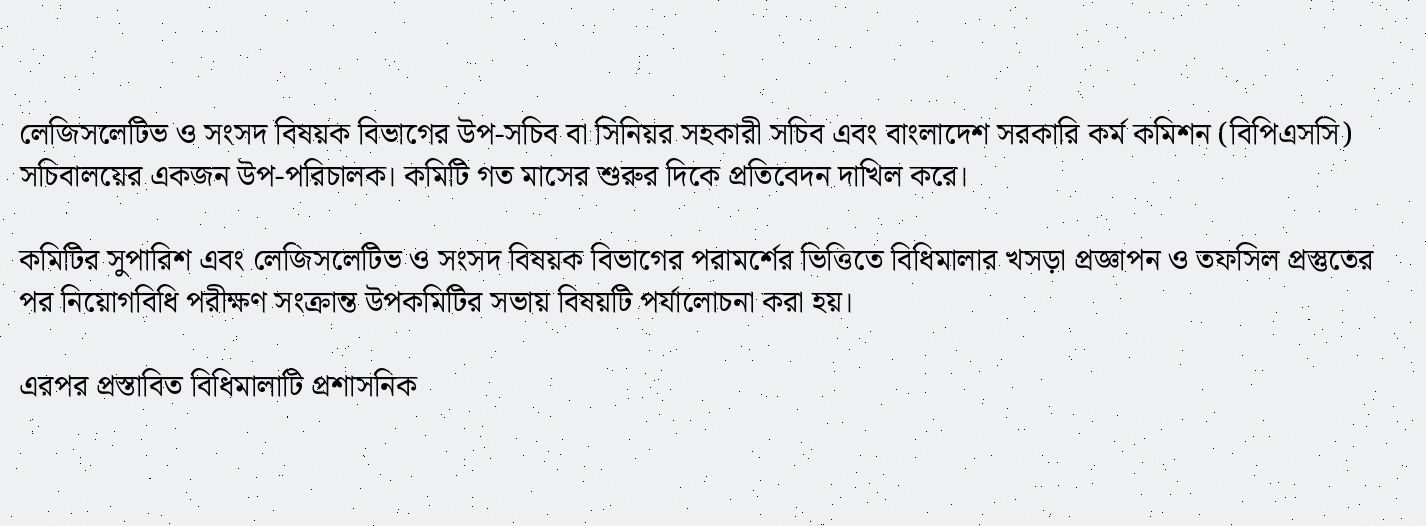লেজিসলেটিভ ও সংসদ বিষয়ক বিভাগের উপ-সচিব বা সিনিয়র সহকারী সচিব এবং বাংলাদেশ সরকারি কর্ম কমিশন (বিপিএসসি) সচিবালয়ের একজন উপ-পরিচালক। কমিটি গত মাসের শুরুর দিকে প্রতিবেদন দাখিল করে।

কমিটির সুপারিশ এবং লেজিসলেটিভ ও সংসদ বিষয়ক বিভাগের পরামর্শের ভিত্তিতে বিধিমালার খসড়া প্রজ্ঞাপন ও তফসিল প্রস্তুতের পর নিয়োগবিধি পরীক্ষণ সংক্রান্ত উপকমিটির সভায় বিষয়টি পর্যালোচনা করা হয়।

এরপর প্রস্তাবিত বিধিমালাটি প্রশাসনিক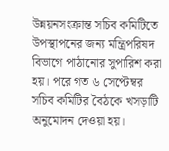উন্নয়নসংক্রান্ত সচিব কমিটিতে উপস্থাপনের জন্য মন্ত্রিপরিষদ বিভাগে পাঠানোর সুপারিশ করা হয়। পরে গত ৬ সেপ্টেম্বর সচিব কমিটির বৈঠকে খসড়াটি অনুমোদন দেওয়া হয়।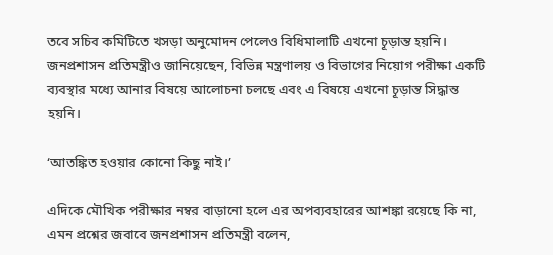তবে সচিব কমিটিতে খসড়া অনুমোদন পেলেও বিধিমালাটি এখনো চূড়ান্ত হয়নি। জনপ্রশাসন প্রতিমন্ত্রীও জানিয়েছেন, বিভিন্ন মন্ত্রণালয় ও বিভাগের নিয়োগ পরীক্ষা একটি ব্যবস্থার মধ্যে আনার বিষয়ে আলোচনা চলছে এবং এ বিষয়ে এখনো চূড়ান্ত সিদ্ধান্ত হয়নি।

‘আতঙ্কিত হওয়ার কোনো কিছু নাই।’

এদিকে মৌখিক পরীক্ষার নম্বর বাড়ানো হলে এর অপব্যবহারের আশঙ্কা রয়েছে কি না, এমন প্রশ্নের জবাবে জনপ্রশাসন প্রতিমন্ত্রী বলেন,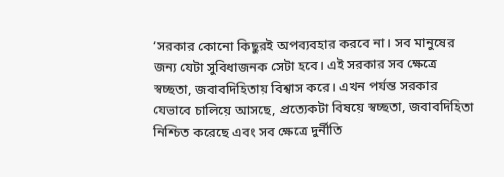‘সরকার কোনো কিছুরই অপব্যবহার করবে না। সব মানুষের জন্য যেটা সুবিধাজনক সেটা হবে। এই সরকার সব ক্ষেত্রে স্বচ্ছতা, জবাবদিহিতায় বিশ্বাস করে। এখন পর্যন্ত সরকার যেভাবে চালিয়ে আসছে, প্রত্যেকটা বিষয়ে স্বচ্ছতা, জবাবদিহিতা নিশ্চিত করেছে এবং সব ক্ষেত্রে দুর্নীতি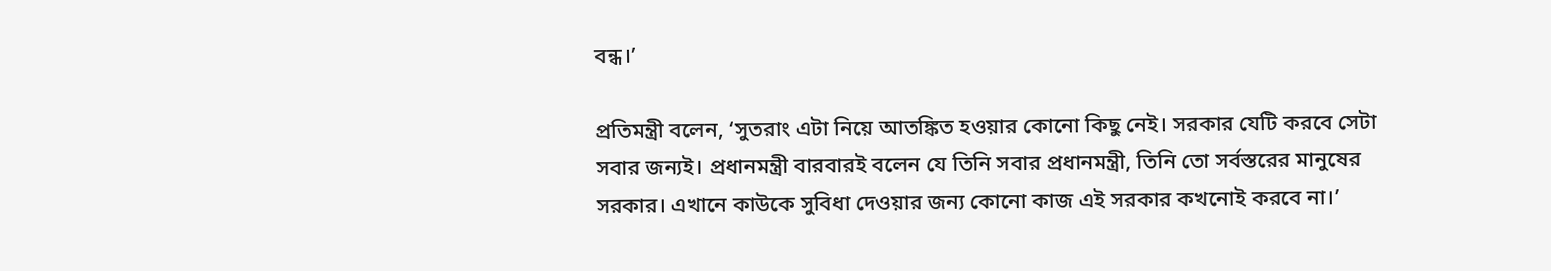বন্ধ।’

প্রতিমন্ত্রী বলেন, ‘সুতরাং এটা নিয়ে আতঙ্কিত হওয়ার কোনো কিছু নেই। সরকার যেটি করবে সেটা সবার জন্যই। প্রধানমন্ত্রী বারবারই বলেন যে তিনি সবার প্রধানমন্ত্রী, তিনি তো সর্বস্তরের মানুষের সরকার। এখানে কাউকে সুবিধা দেওয়ার জন্য কোনো কাজ এই সরকার কখনোই করবে না।’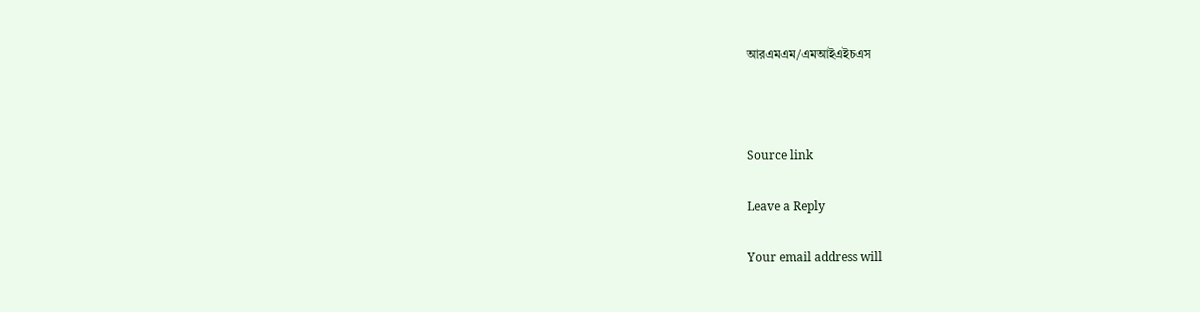আরএমএম/এমআইএইচএস



Source link

Leave a Reply

Your email address will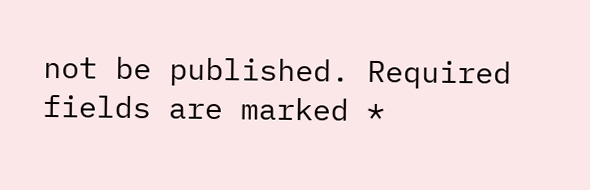not be published. Required fields are marked *